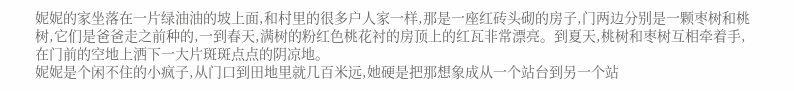妮妮的家坐落在一片绿油油的坡上面,和村里的很多户人家一样,那是一座红砖头砌的房子,门两边分别是一颗枣树和桃树,它们是爸爸走之前种的,一到春天,满树的粉红色桃花衬的房顶上的红瓦非常漂亮。到夏天,桃树和枣树互相牵着手,在门前的空地上洒下一大片斑斑点点的阴凉地。
妮妮是个闲不住的小疯子,从门口到田地里就几百米远,她硬是把那想象成从一个站台到另一个站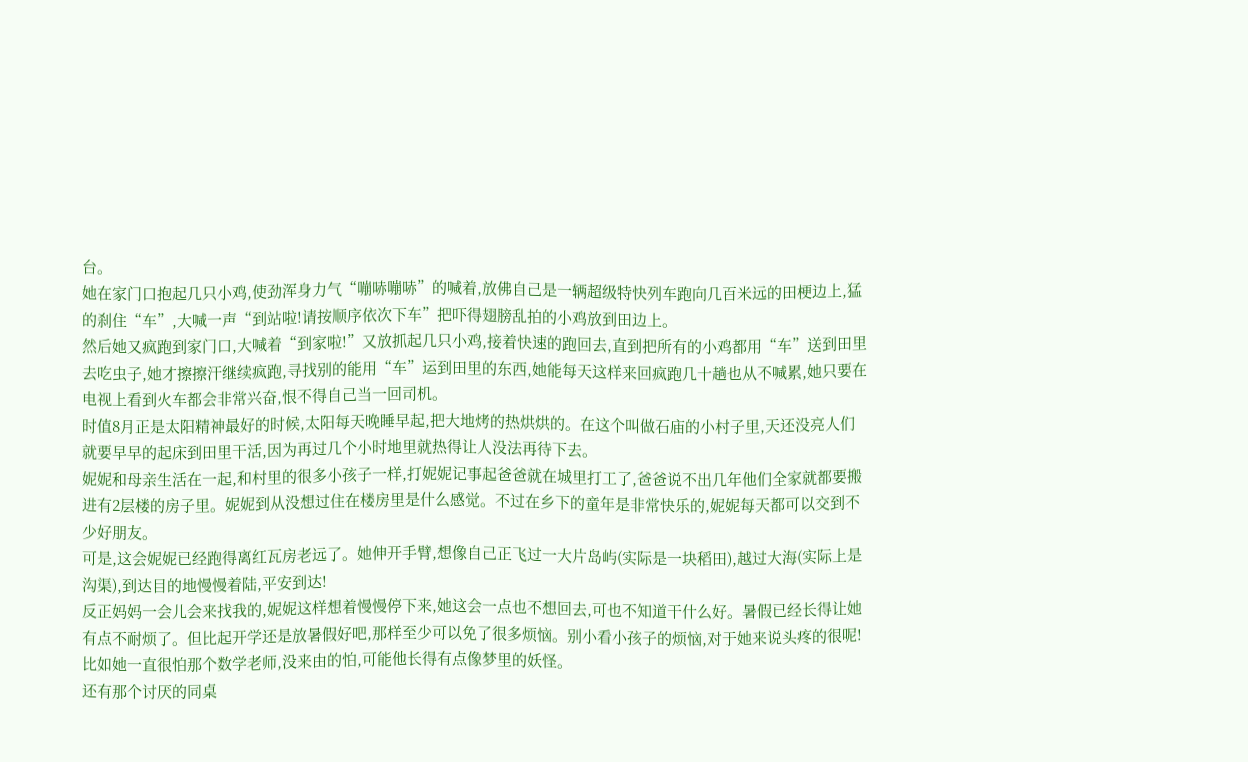台。
她在家门口抱起几只小鸡,使劲浑身力气“嘣哧嘣哧”的喊着,放佛自己是一辆超级特快列车跑向几百米远的田梗边上,猛的刹住“车”,大喊一声“到站啦!请按顺序依次下车”把吓得翅膀乱拍的小鸡放到田边上。
然后她又疯跑到家门口,大喊着“到家啦!”又放抓起几只小鸡,接着快速的跑回去,直到把所有的小鸡都用“车”送到田里去吃虫子,她才擦擦汗继续疯跑,寻找别的能用“车”运到田里的东西,她能每天这样来回疯跑几十趟也从不喊累,她只要在电视上看到火车都会非常兴奋,恨不得自己当一回司机。
时值8月正是太阳精神最好的时候,太阳每天晚睡早起,把大地烤的热烘烘的。在这个叫做石庙的小村子里,天还没亮人们就要早早的起床到田里干活,因为再过几个小时地里就热得让人没法再待下去。
妮妮和母亲生活在一起,和村里的很多小孩子一样,打妮妮记事起爸爸就在城里打工了,爸爸说不出几年他们全家就都要搬进有2层楼的房子里。妮妮到从没想过住在楼房里是什么感觉。不过在乡下的童年是非常快乐的,妮妮每天都可以交到不少好朋友。
可是,这会妮妮已经跑得离红瓦房老远了。她伸开手臂,想像自己正飞过一大片岛屿(实际是一块稻田),越过大海(实际上是沟渠),到达目的地慢慢着陆,平安到达!
反正妈妈一会儿会来找我的,妮妮这样想着慢慢停下来,她这会一点也不想回去,可也不知道干什么好。暑假已经长得让她有点不耐烦了。但比起开学还是放暑假好吧,那样至少可以免了很多烦恼。别小看小孩子的烦恼,对于她来说头疼的很呢!
比如她一直很怕那个数学老师,没来由的怕,可能他长得有点像梦里的妖怪。
还有那个讨厌的同桌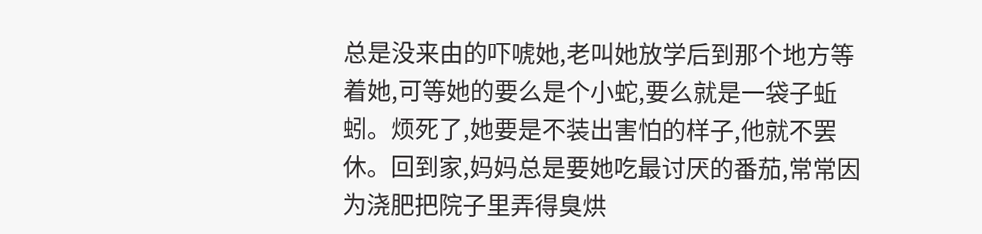总是没来由的吓唬她,老叫她放学后到那个地方等着她,可等她的要么是个小蛇,要么就是一袋子蚯蚓。烦死了,她要是不装出害怕的样子,他就不罢休。回到家,妈妈总是要她吃最讨厌的番茄,常常因为浇肥把院子里弄得臭烘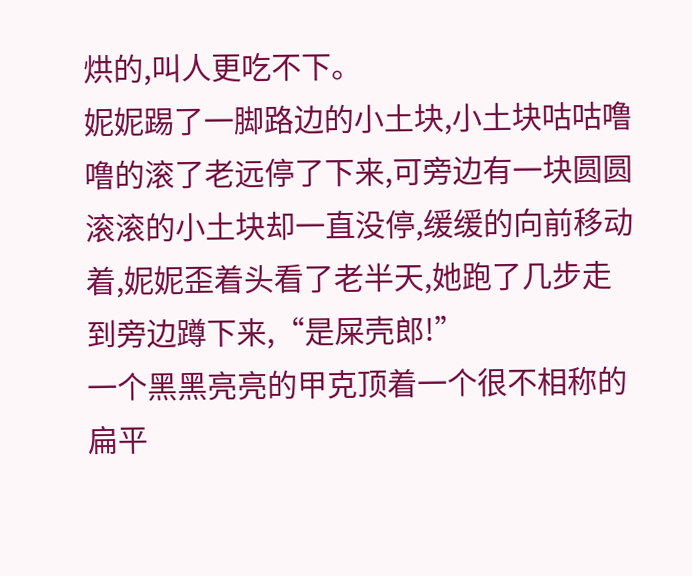烘的,叫人更吃不下。
妮妮踢了一脚路边的小土块,小土块咕咕噜噜的滚了老远停了下来,可旁边有一块圆圆滚滚的小土块却一直没停,缓缓的向前移动着,妮妮歪着头看了老半天,她跑了几步走到旁边蹲下来,“是屎壳郎!”
一个黑黑亮亮的甲克顶着一个很不相称的扁平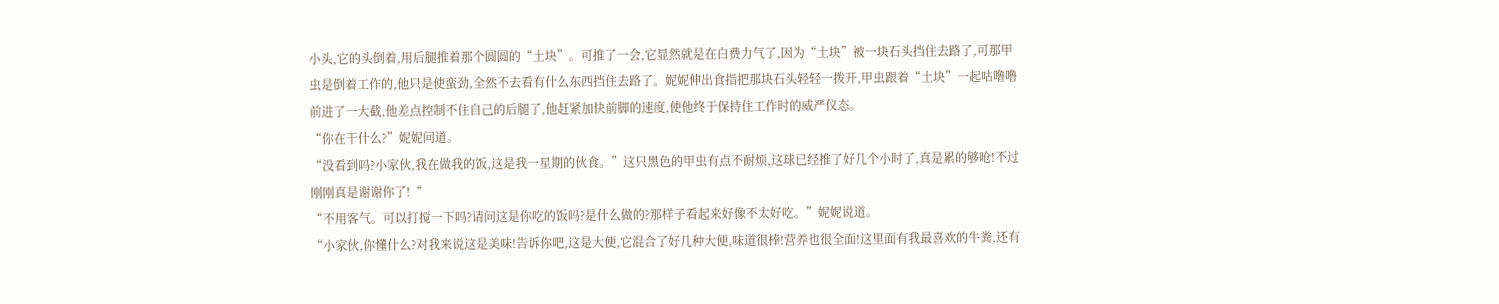小头,它的头倒着,用后腿推着那个圆圆的“土块”。可推了一会,它显然就是在白费力气了,因为“土块”被一块石头挡住去路了,可那甲虫是倒着工作的,他只是使蛮劲,全然不去看有什么东西挡住去路了。妮妮伸出食指把那块石头轻轻一拨开,甲虫跟着“土块”一起咕噜噜前进了一大截,他差点控制不住自己的后腿了,他赶紧加快前脚的速度,使他终于保持住工作时的威严仪态。
“你在干什么?”妮妮问道。
“没看到吗?小家伙,我在做我的饭,这是我一星期的伙食。”这只黑色的甲虫有点不耐烦,这球已经推了好几个小时了,真是累的够呛!不过刚刚真是谢谢你了!“
“不用客气。可以打搅一下吗?请问这是你吃的饭吗?是什么做的?那样子看起来好像不太好吃。”妮妮说道。
“小家伙,你懂什么?对我来说这是美味!告诉你吧,这是大便,它混合了好几种大便,味道很棒!营养也很全面!这里面有我最喜欢的牛粪,还有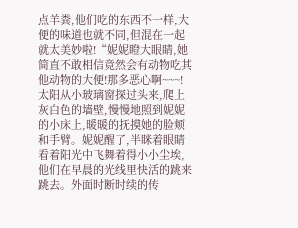点羊粪,他们吃的东西不一样,大便的味道也就不同,但混在一起就太美妙啦!“妮妮瞪大眼睛,她简直不敢相信竟然会有动物吃其他动物的大便!那多恶心啊~~~!
太阳从小玻璃窗探过头来,爬上灰白色的墙壁,慢慢地照到妮妮的小床上,暖暖的抚摸她的脸颊和手臂。妮妮醒了,半眯着眼睛看着阳光中飞舞着得小小尘埃,他们在早晨的光线里快活的跳来跳去。外面时断时续的传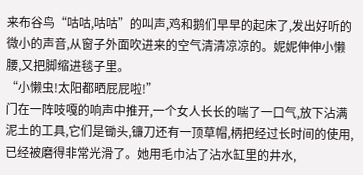来布谷鸟“咕咕,咕咕”的叫声,鸡和鹅们早早的起床了,发出好听的微小的声音,从窗子外面吹进来的空气清清凉凉的。妮妮伸伸小懒腰,又把脚缩进毯子里。
“小懒虫!太阳都晒屁屁啦!”
门在一阵吱嘎的响声中推开,一个女人长长的喘了一口气,放下沾满泥土的工具,它们是锄头,镰刀还有一顶草帽,柄把经过长时间的使用,已经被磨得非常光滑了。她用毛巾沾了沾水缸里的井水,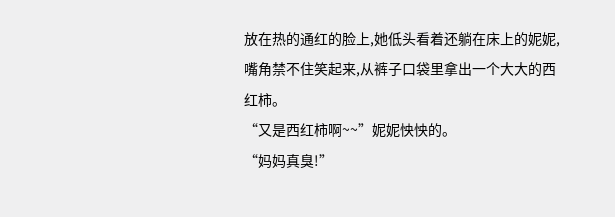放在热的通红的脸上,她低头看着还躺在床上的妮妮,嘴角禁不住笑起来,从裤子口袋里拿出一个大大的西红柿。
“又是西红柿啊~~”妮妮怏怏的。
“妈妈真臭!”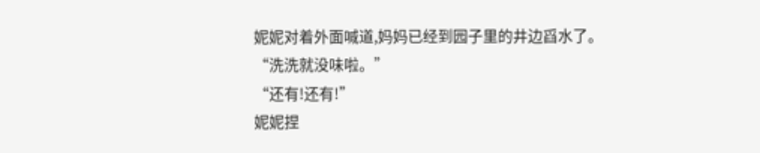妮妮对着外面喊道,妈妈已经到园子里的井边舀水了。
“洗洗就没味啦。”
“还有!还有!”
妮妮捏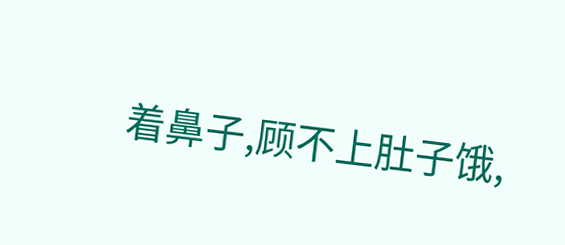着鼻子,顾不上肚子饿,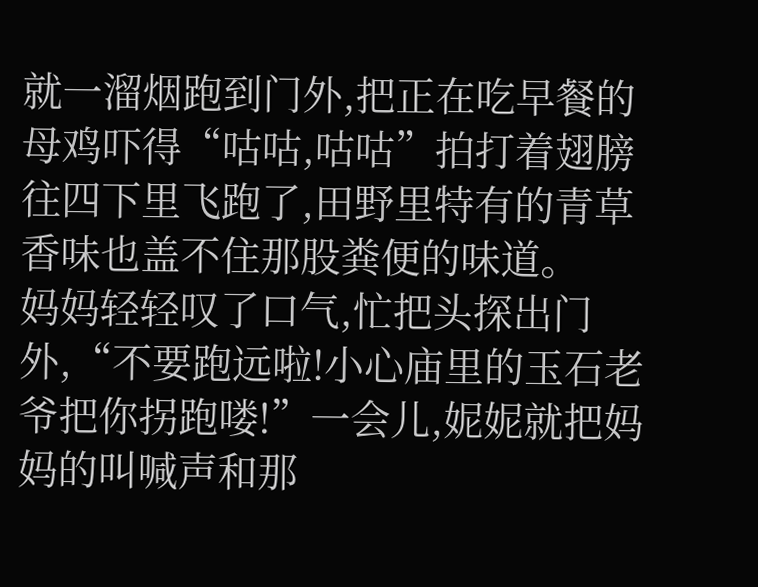就一溜烟跑到门外,把正在吃早餐的母鸡吓得“咕咕,咕咕”拍打着翅膀往四下里飞跑了,田野里特有的青草香味也盖不住那股粪便的味道。
妈妈轻轻叹了口气,忙把头探出门外,“不要跑远啦!小心庙里的玉石老爷把你拐跑喽!”一会儿,妮妮就把妈妈的叫喊声和那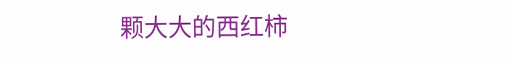颗大大的西红柿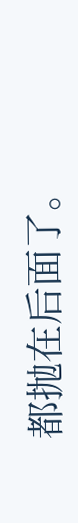都抛在后面了。